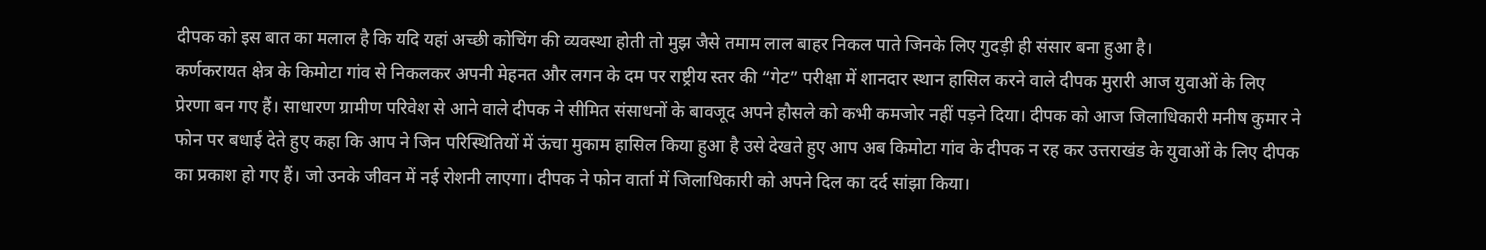दीपक को इस बात का मलाल है कि यदि यहां अच्छी कोचिंग की व्यवस्था होती तो मुझ जैसे तमाम लाल बाहर निकल पाते जिनके लिए गुदड़ी ही संसार बना हुआ है।
कर्णकरायत क्षेत्र के किमोटा गांव से निकलकर अपनी मेहनत और लगन के दम पर राष्ट्रीय स्तर की “गेट” परीक्षा में शानदार स्थान हासिल करने वाले दीपक मुरारी आज युवाओं के लिए प्रेरणा बन गए हैं। साधारण ग्रामीण परिवेश से आने वाले दीपक ने सीमित संसाधनों के बावजूद अपने हौसले को कभी कमजोर नहीं पड़ने दिया। दीपक को आज जिलाधिकारी मनीष कुमार ने फोन पर बधाई देते हुए कहा कि आप ने जिन परिस्थितियों में ऊंचा मुकाम हासिल किया हुआ है उसे देखते हुए आप अब किमोटा गांव के दीपक न रह कर उत्तराखंड के युवाओं के लिए दीपक का प्रकाश हो गए हैं। जो उनके जीवन में नई रोशनी लाएगा। दीपक ने फोन वार्ता में जिलाधिकारी को अपने दिल का दर्द सांझा किया।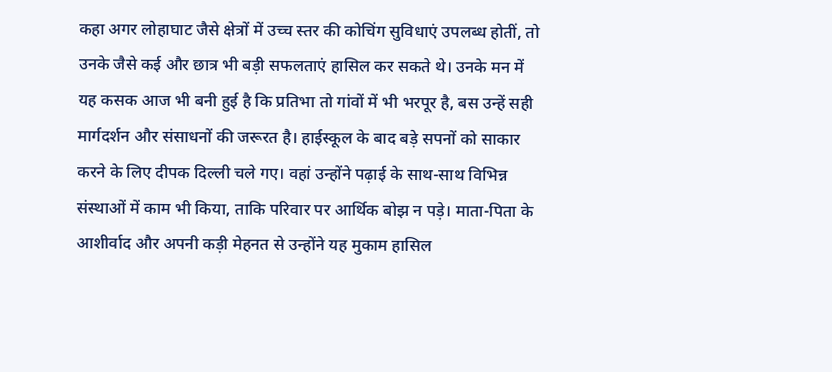कहा अगर लोहाघाट जैसे क्षेत्रों में उच्च स्तर की कोचिंग सुविधाएं उपलब्ध होतीं, तो उनके जैसे कई और छात्र भी बड़ी सफलताएं हासिल कर सकते थे। उनके मन में यह कसक आज भी बनी हुई है कि प्रतिभा तो गांवों में भी भरपूर है, बस उन्हें सही मार्गदर्शन और संसाधनों की जरूरत है। हाईस्कूल के बाद बड़े सपनों को साकार करने के लिए दीपक दिल्ली चले गए। वहां उन्होंने पढ़ाई के साथ-साथ विभिन्न संस्थाओं में काम भी किया, ताकि परिवार पर आर्थिक बोझ न पड़े। माता-पिता के आशीर्वाद और अपनी कड़ी मेहनत से उन्होंने यह मुकाम हासिल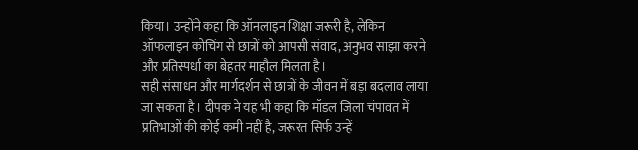किया। उन्होंने कहा कि ऑनलाइन शिक्षा जरूरी है, लेकिन ऑफलाइन कोचिंग से छात्रों को आपसी संवाद, अनुभव साझा करने और प्रतिस्पर्धा का बेहतर माहौल मिलता है।
सही संसाधन और मार्गदर्शन से छात्रों के जीवन में बड़ा बदलाव लाया जा सकता है। दीपक ने यह भी कहा कि मॉडल जिला चंपावत में प्रतिभाओं की कोई कमी नहीं है, जरूरत सिर्फ उन्हें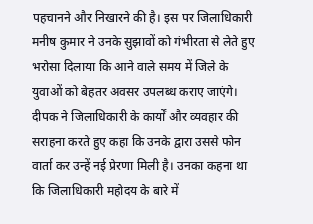पहचानने और निखारने की है। इस पर जिलाधिकारी मनीष कुमार ने उनके सुझावों को गंभीरता से लेते हुए भरोसा दिलाया कि आने वाले समय में जिले के युवाओं को बेहतर अवसर उपलब्ध कराए जाएंगे। दीपक ने जिलाधिकारी के कार्यों और व्यवहार की सराहना करते हुए कहा कि उनके द्वारा उससे फोन वार्ता कर उन्हें नई प्रेरणा मिली है। उनका कहना था कि जिलाधिकारी महोदय के बारे में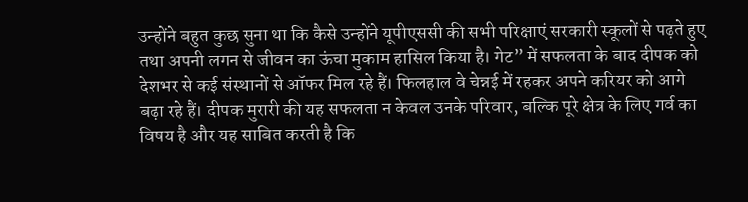उन्होंने बहुत कुछ सुना था कि कैसे उन्होंने यूपीएससी की सभी परिक्षाएं सरकारी स्कूलों से पढ़ते हुए तथा अपनी लगन से जीवन का ऊंचा मुकाम हासिल किया है। गेट” में सफलता के बाद दीपक को देशभर से कई संस्थानों से ऑफर मिल रहे हैं। फिलहाल वे चेन्नई में रहकर अपने करियर को आगे बढ़ा रहे हैं। दीपक मुरारी की यह सफलता न केवल उनके परिवार, बल्कि पूरे क्षेत्र के लिए गर्व का विषय है और यह साबित करती है कि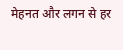मेहनत और लगन से हर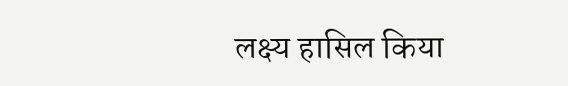लक्ष्य हासिल किया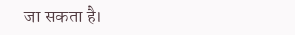जा सकता है।